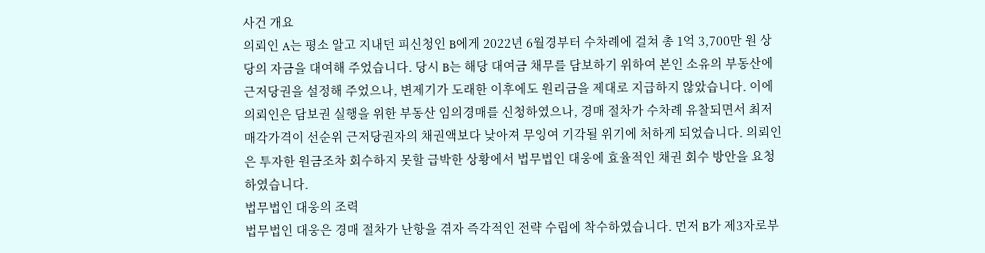사건 개요
의뢰인 A는 평소 알고 지내던 피신청인 B에게 2022년 6월경부터 수차례에 걸쳐 총 1억 3,700만 원 상당의 자금을 대여해 주었습니다. 당시 B는 해당 대여금 채무를 담보하기 위하여 본인 소유의 부동산에 근저당권을 설정해 주었으나, 변제기가 도래한 이후에도 원리금을 제대로 지급하지 않았습니다. 이에 의뢰인은 담보권 실행을 위한 부동산 임의경매를 신청하였으나, 경매 절차가 수차례 유찰되면서 최저매각가격이 선순위 근저당권자의 채권액보다 낮아져 무잉여 기각될 위기에 처하게 되었습니다. 의뢰인은 투자한 원금조차 회수하지 못할 급박한 상황에서 법무법인 대웅에 효율적인 채권 회수 방안을 요청하였습니다.
법무법인 대웅의 조력
법무법인 대웅은 경매 절차가 난항을 겪자 즉각적인 전략 수립에 착수하였습니다. 먼저 B가 제3자로부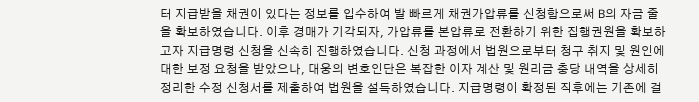터 지급받을 채권이 있다는 정보를 입수하여 발 빠르게 채권가압류를 신청함으로써 B의 자금 줄을 확보하였습니다. 이후 경매가 기각되자, 가압류를 본압류로 전환하기 위한 집행권원을 확보하고자 지급명령 신청을 신속히 진행하였습니다. 신청 과정에서 법원으로부터 청구 취지 및 원인에 대한 보정 요청을 받았으나, 대웅의 변호인단은 복잡한 이자 계산 및 원리금 충당 내역을 상세히 정리한 수정 신청서를 제출하여 법원을 설득하였습니다. 지급명령이 확정된 직후에는 기존에 걸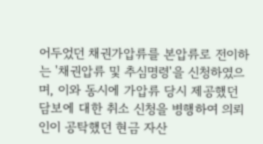어두었던 채권가압류를 본압류로 전이하는 '채권압류 및 추심명령'을 신청하였으며, 이와 동시에 가압류 당시 제공했던 담보에 대한 취소 신청을 병행하여 의뢰인이 공탁했던 현금 자산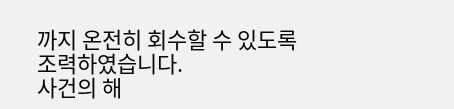까지 온전히 회수할 수 있도록 조력하였습니다.
사건의 해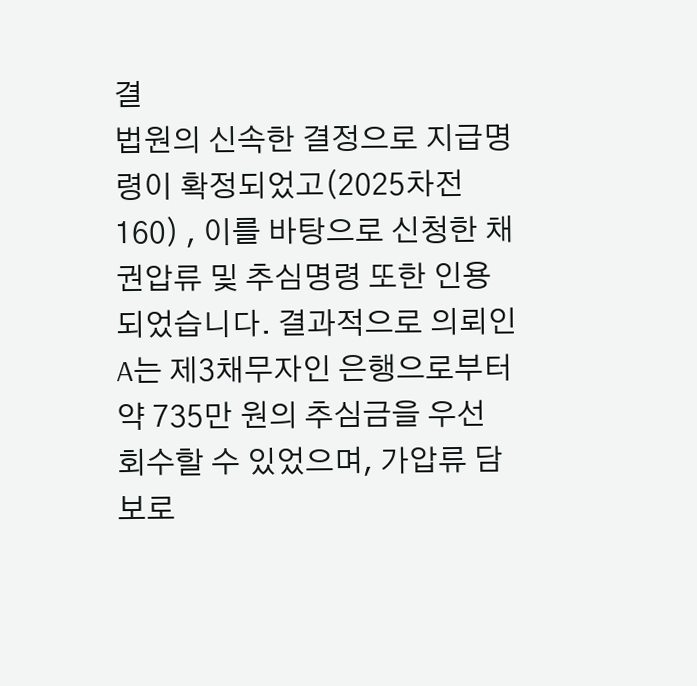결
법원의 신속한 결정으로 지급명령이 확정되었고(2025차전 160) , 이를 바탕으로 신청한 채권압류 및 추심명령 또한 인용되었습니다. 결과적으로 의뢰인 A는 제3채무자인 은행으로부터 약 735만 원의 추심금을 우선 회수할 수 있었으며, 가압류 담보로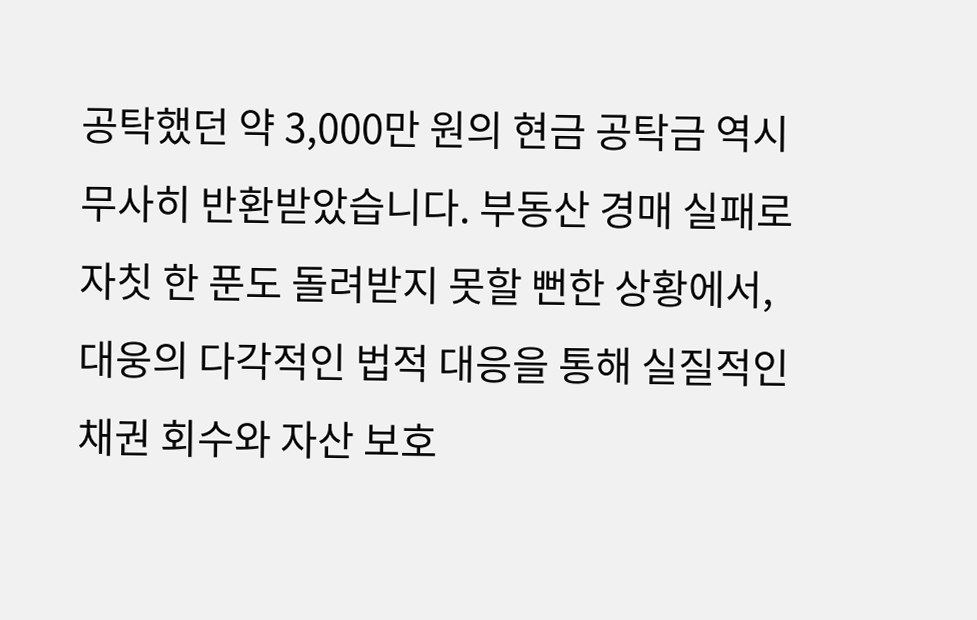공탁했던 약 3,000만 원의 현금 공탁금 역시 무사히 반환받았습니다. 부동산 경매 실패로 자칫 한 푼도 돌려받지 못할 뻔한 상황에서, 대웅의 다각적인 법적 대응을 통해 실질적인 채권 회수와 자산 보호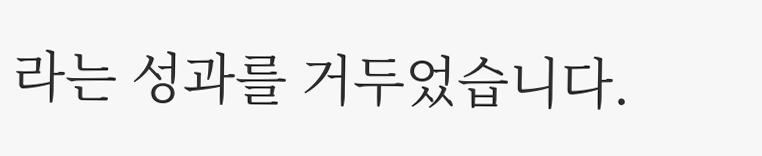라는 성과를 거두었습니다.